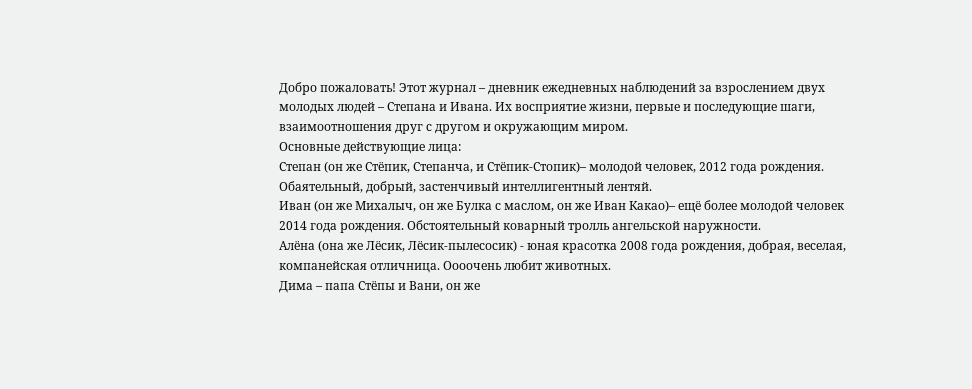Добро пожаловать! Этот журнал – дневник ежедневных наблюдений за взрослением двух молодых людей – Степана и Ивана. Их восприятие жизни, первые и последующие шаги, взаимоотношения друг с другом и окружающим миром.
Основные действующие лица:
Степан (он же Стёпик, Степанча, и Стёпик-Стопик)– молодой человек, 2012 года рождения. Обаятельный, добрый, застенчивый интеллигентный лентяй.
Иван (он же Михалыч, он же Булка с маслом, он же Иван Какао)– ещё более молодой человек 2014 года рождения. Обстоятельный коварный тролль ангельской наружности.
Алёна (она же Лёсик, Лёсик-пылесосик) - юная красотка 2008 года рождения, добрая, веселая, компанейская отличница. Оооочень любит животных.
Дима – папа Стёпы и Вани, он же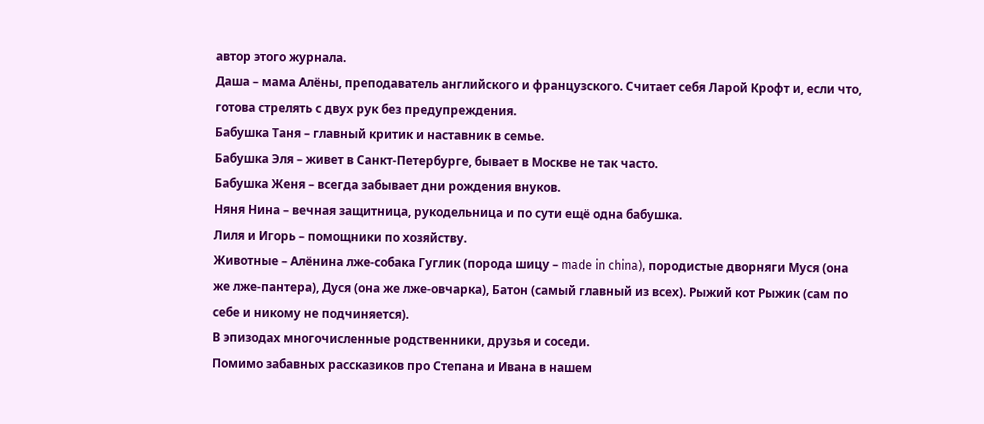автор этого журнала.
Даша – мама Алёны, преподаватель английского и французского. Считает себя Ларой Крофт и, если что, готова стрелять с двух рук без предупреждения.
Бабушка Таня – главный критик и наставник в семье.
Бабушка Эля – живет в Санкт-Петербурге, бывает в Москве не так часто.
Бабушка Женя – всегда забывает дни рождения внуков.
Няня Нина – вечная защитница, рукодельница и по сути ещё одна бабушка.
Лиля и Игорь – помощники по хозяйству.
Животные – Алёнина лже-собака Гуглик (порода шицу – made in china), породистые дворняги Муся (она же лже-пантера), Дуся (она же лже-овчарка), Батон (самый главный из всех). Рыжий кот Рыжик (сам по себе и никому не подчиняется).
В эпизодах многочисленные родственники, друзья и соседи.
Помимо забавных рассказиков про Степана и Ивана в нашем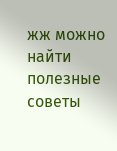жж можно найти полезные советы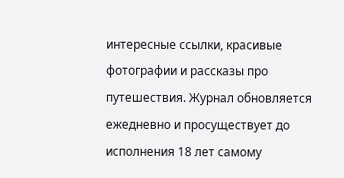интересные ссылки, красивые фотографии и рассказы про путешествия. Журнал обновляется ежедневно и просуществует до исполнения 18 лет самому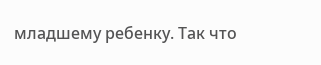младшему ребенку. Так что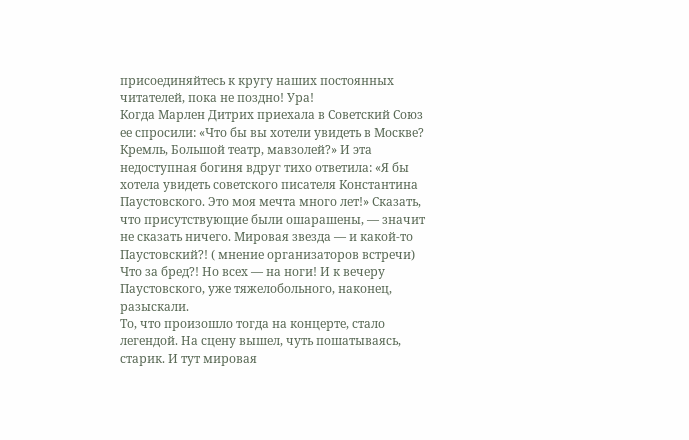присоединяйтесь к кругу наших постоянных читателей, пока не поздно! Ура!
Когда Марлен Дитрих приехала в Советский Союз ее спросили: «Что бы вы хотели увидеть в Москве? Кремль, Большой театр, мавзолей?» И эта недоступная богиня вдруг тихо ответила: «Я бы хотела увидеть советского писателя Константина Паустовского. Это моя мечта много лет!» Сказать, что присутствующие были ошарашены, — значит не сказать ничего. Мировая звезда — и какой-то Паустовский?! ( мнение организаторов встречи) Что за бред?! Но всех — на ноги! И к вечеру Паустовского, уже тяжелобольного, наконец, разыскали.
То, что произошло тогда на концерте, стало легендой. На сцену вышел, чуть пошатываясь, старик. И тут мировая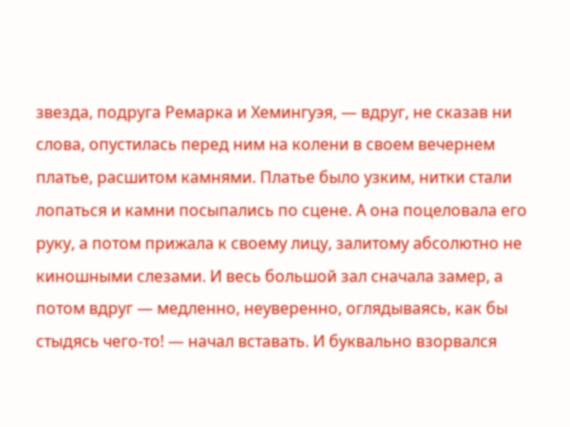звезда, подруга Ремарка и Хемингуэя, — вдруг, не сказав ни слова, опустилась перед ним на колени в своем вечернем платье, расшитом камнями. Платье было узким, нитки стали лопаться и камни посыпались по сцене. А она поцеловала его руку, а потом прижала к своему лицу, залитому абсолютно не киношными слезами. И весь большой зал сначала замер, а потом вдруг — медленно, неуверенно, оглядываясь, как бы стыдясь чего-то! — начал вставать. И буквально взорвался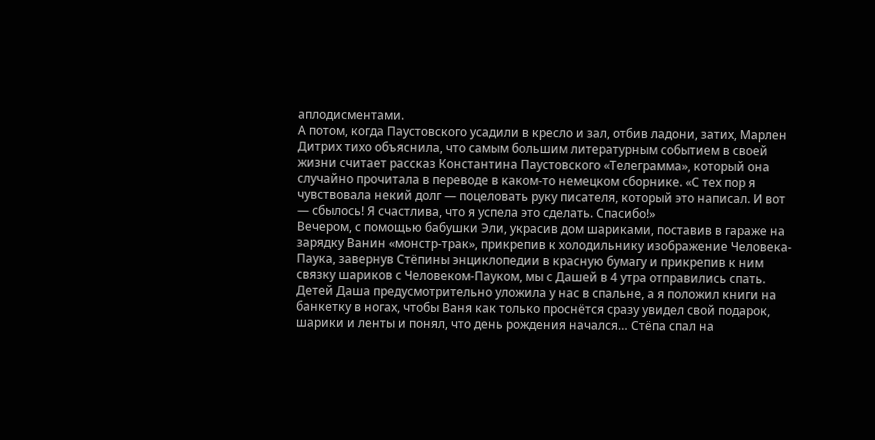аплодисментами.
А потом, когда Паустовского усадили в кресло и зал, отбив ладони, затих, Марлен Дитрих тихо объяснила, что самым большим литературным событием в своей жизни считает рассказ Константина Паустовского «Телеграмма», который она случайно прочитала в переводе в каком-то немецком сборнике. «С тех пор я чувствовала некий долг — поцеловать руку писателя, который это написал. И вот — сбылось! Я счастлива, что я успела это сделать. Спасибо!»
Вечером, с помощью бабушки Эли, украсив дом шариками, поставив в гараже на зарядку Ванин «монстр-трак», прикрепив к холодильнику изображение Человека-Паука, завернув Стёпины энциклопедии в красную бумагу и прикрепив к ним связку шариков с Человеком-Пауком, мы с Дашей в 4 утра отправились спать. Детей Даша предусмотрительно уложила у нас в спальне, а я положил книги на банкетку в ногах, чтобы Ваня как только проснётся сразу увидел свой подарок, шарики и ленты и понял, что день рождения начался… Стёпа спал на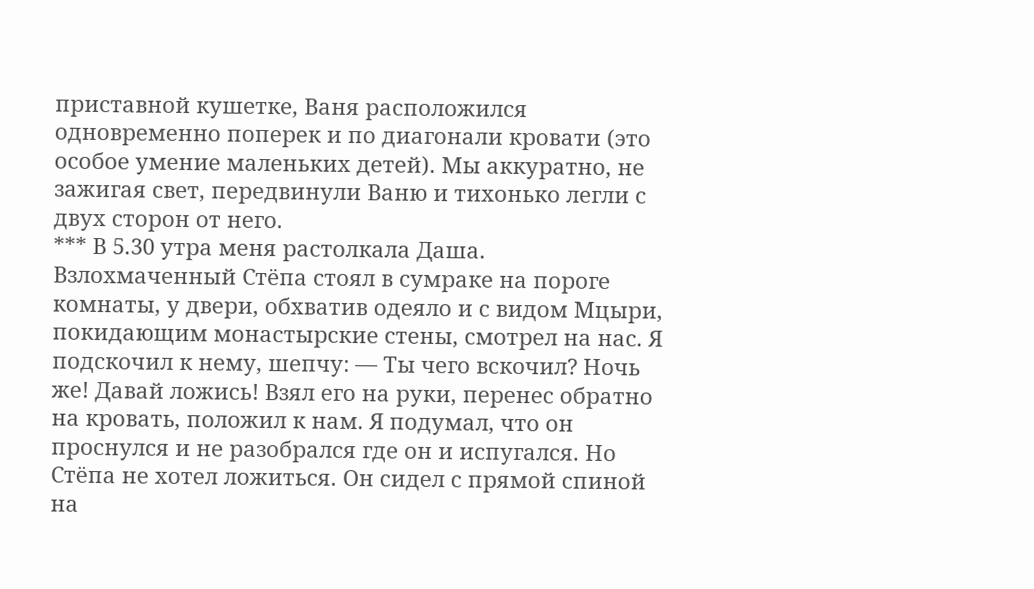приставной кушетке, Ваня расположился одновременно поперек и по диагонали кровати (это особое умение маленьких детей). Мы аккуратно, не зажигая свет, передвинули Ваню и тихонько легли с двух сторон от него.
*** В 5.30 утра меня растолкала Даша. Взлохмаченный Стёпа стоял в сумраке на пороге комнаты, у двери, обхватив одеяло и с видом Мцыри, покидающим монастырские стены, смотрел на нас. Я подскочил к нему, шепчу: — Ты чего вскочил? Ночь же! Давай ложись! Взял его на руки, перенес обратно на кровать, положил к нам. Я подумал, что он проснулся и не разобрался где он и испугался. Но Стёпа не хотел ложиться. Он сидел с прямой спиной на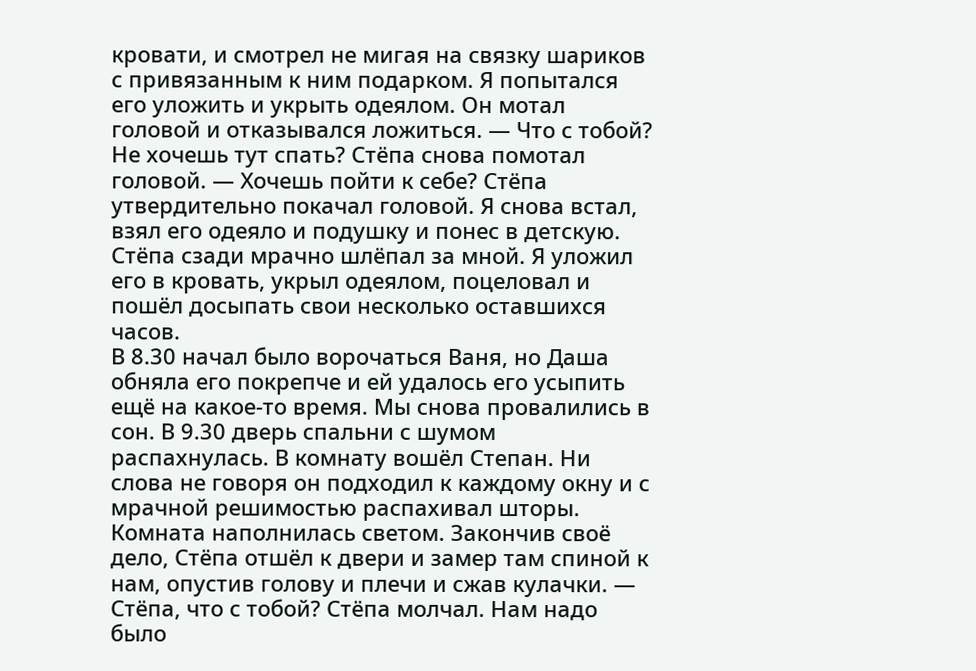кровати, и смотрел не мигая на связку шариков с привязанным к ним подарком. Я попытался его уложить и укрыть одеялом. Он мотал головой и отказывался ложиться. — Что с тобой? Не хочешь тут спать? Стёпа снова помотал головой. — Хочешь пойти к себе? Стёпа утвердительно покачал головой. Я снова встал, взял его одеяло и подушку и понес в детскую. Стёпа сзади мрачно шлёпал за мной. Я уложил его в кровать, укрыл одеялом, поцеловал и пошёл досыпать свои несколько оставшихся часов.
В 8.30 начал было ворочаться Ваня, но Даша обняла его покрепче и ей удалось его усыпить ещё на какое-то время. Мы снова провалились в сон. В 9.30 дверь спальни с шумом распахнулась. В комнату вошёл Степан. Ни слова не говоря он подходил к каждому окну и с мрачной решимостью распахивал шторы. Комната наполнилась светом. Закончив своё дело, Стёпа отшёл к двери и замер там спиной к нам, опустив голову и плечи и сжав кулачки. — Стёпа, что с тобой? Стёпа молчал. Нам надо было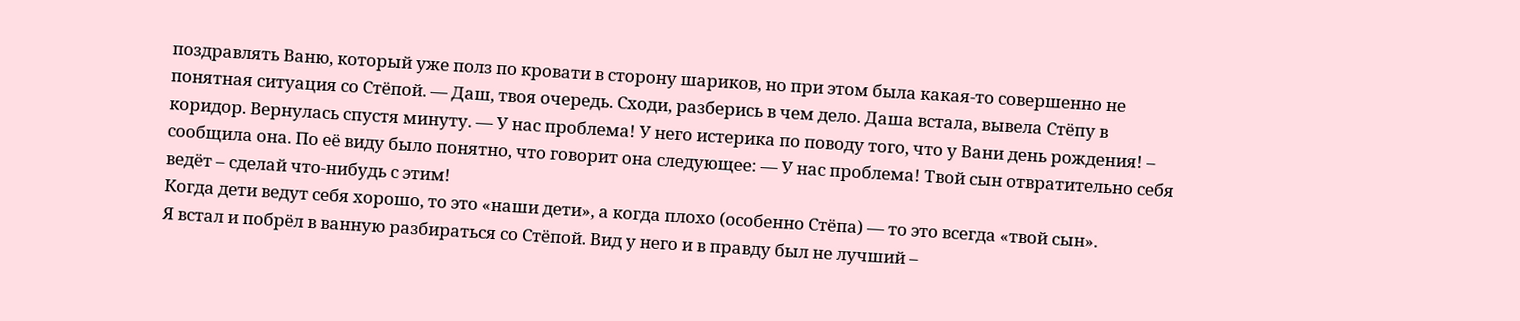поздравлять Ваню, который уже полз по кровати в сторону шариков, но при этом была какая-то совершенно не понятная ситуация со Стёпой. — Даш, твоя очередь. Сходи, разберись в чем дело. Даша встала, вывела Стёпу в коридор. Вернулась спустя минуту. — У нас проблема! У него истерика по поводу того, что у Вани день рождения! – сообщила она. По её виду было понятно, что говорит она следующее: — У нас проблема! Твой сын отвратительно себя ведёт – сделай что-нибудь с этим!
Когда дети ведут себя хорошо, то это «наши дети», а когда плохо (особенно Стёпа) — то это всегда «твой сын».
Я встал и побрёл в ванную разбираться со Стёпой. Вид у него и в правду был не лучший –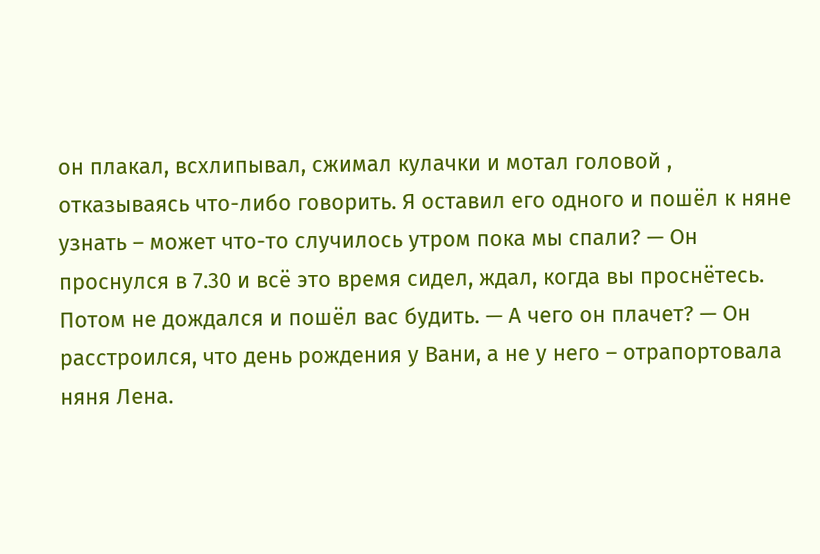он плакал, всхлипывал, сжимал кулачки и мотал головой , отказываясь что-либо говорить. Я оставил его одного и пошёл к няне узнать – может что-то случилось утром пока мы спали? — Он проснулся в 7.30 и всё это время сидел, ждал, когда вы проснётесь. Потом не дождался и пошёл вас будить. — А чего он плачет? — Он расстроился, что день рождения у Вани, а не у него – отрапортовала няня Лена.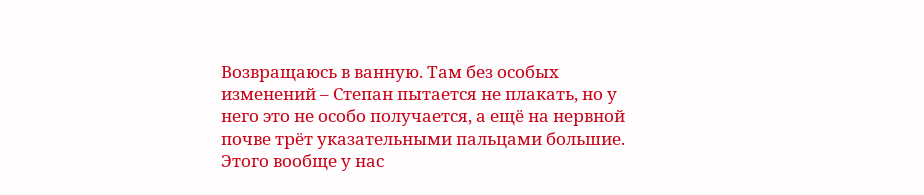Возвращаюсь в ванную. Там без особых изменений – Степан пытается не плакать, но у него это не особо получается, а ещё на нервной почве трёт указательными пальцами большие. Этого вообще у нас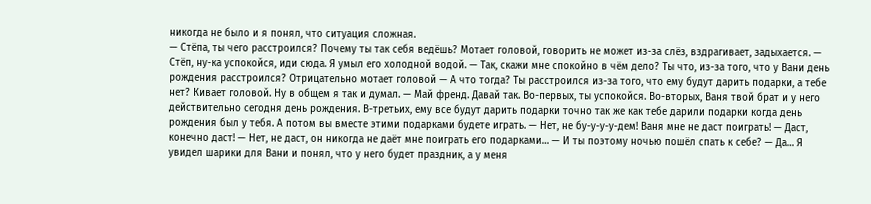никогда не было и я понял, что ситуация сложная.
— Стёпа, ты чего расстроился? Почему ты так себя ведёшь? Мотает головой, говорить не может из-за слёз, вздрагивает, задыхается. — Стёп, ну-ка успокойся, иди сюда. Я умыл его холодной водой. — Так, скажи мне спокойно в чём дело? Ты что, из-за того, что у Вани день рождения расстроился? Отрицательно мотает головой — А что тогда? Ты расстроился из-за того, что ему будут дарить подарки, а тебе нет? Кивает головой. Ну в общем я так и думал. — Май френд. Давай так. Во-первых, ты успокойся. Во-вторых, Ваня твой брат и у него действительно сегодня день рождения. В-третьих, ему все будут дарить подарки точно так же как тебе дарили подарки когда день рождения был у тебя. А потом вы вместе этими подарками будете играть. — Нет, не бу-у-у-у-дем! Ваня мне не даст поиграть! — Даст, конечно даст! — Нет, не даст, он никогда не даёт мне поиграть его подарками… — И ты поэтому ночью пошёл спать к себе? — Да… Я увидел шарики для Вани и понял, что у него будет праздник, а у меня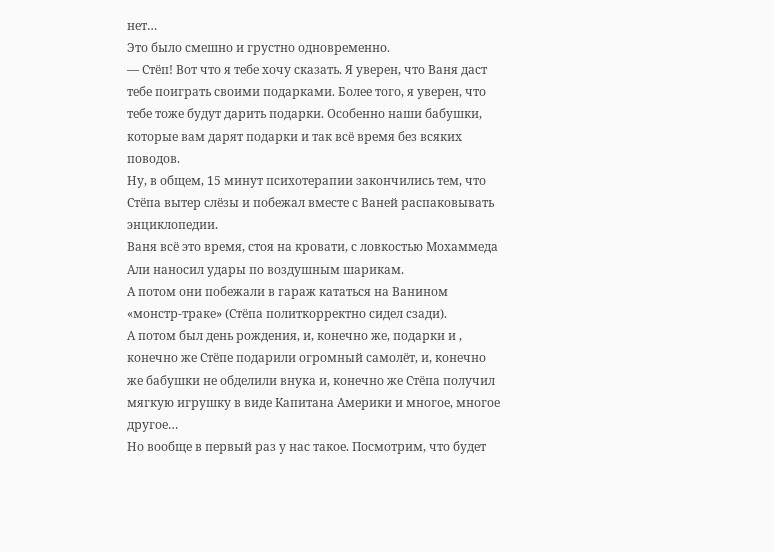нет…
Это было смешно и грустно одновременно.
— Стёп! Вот что я тебе хочу сказать. Я уверен, что Ваня даст тебе поиграть своими подарками. Более того, я уверен, что тебе тоже будут дарить подарки. Особенно наши бабушки, которые вам дарят подарки и так всё время без всяких поводов.
Ну, в общем, 15 минут психотерапии закончились тем, что Стёпа вытер слёзы и побежал вместе с Ваней распаковывать энциклопедии.
Ваня всё это время, стоя на кровати, с ловкостью Мохаммеда Али наносил удары по воздушным шарикам.
А потом они побежали в гараж кататься на Ванином «монстр-траке» (Стёпа политкорректно сидел сзади).
А потом был день рождения, и, конечно же, подарки и , конечно же Стёпе подарили огромный самолёт, и, конечно же бабушки не обделили внука и, конечно же Стёпа получил мягкую игрушку в виде Капитана Америки и многое, многое другое…
Но вообще в первый раз у нас такое. Посмотрим, что будет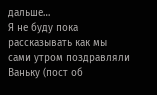дальше…
Я не буду пока рассказывать как мы сами утром поздравляли Ваньку (пост об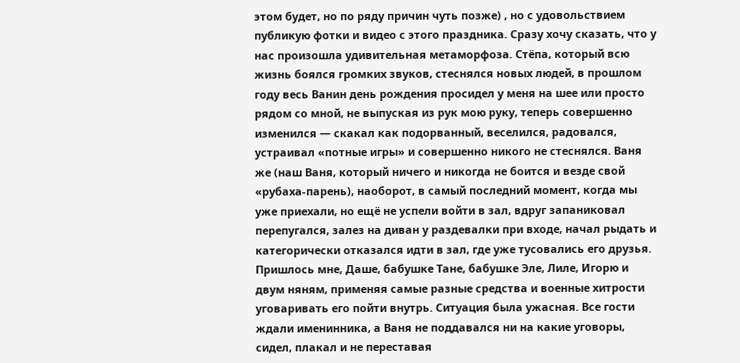этом будет, но по ряду причин чуть позже) , но с удовольствием публикую фотки и видео с этого праздника. Сразу хочу сказать, что у нас произошла удивительная метаморфоза. Стёпа, который всю жизнь боялся громких звуков, стеснялся новых людей, в прошлом году весь Ванин день рождения просидел у меня на шее или просто рядом со мной, не выпуская из рук мою руку, теперь совершенно изменился — скакал как подорванный, веселился, радовался, устраивал «потные игры» и совершенно никого не стеснялся. Ваня же (наш Ваня, который ничего и никогда не боится и везде свой «рубаха-парень), наоборот, в самый последний момент, когда мы уже приехали, но ещё не успели войти в зал, вдруг запаниковал перепугался, залез на диван у раздевалки при входе, начал рыдать и категорически отказался идти в зал, где уже тусовались его друзья. Пришлось мне, Даше, бабушке Тане, бабушке Эле, Лиле, Игорю и двум няням, применяя самые разные средства и военные хитрости уговаривать его пойти внутрь. Ситуация была ужасная. Все гости ждали именинника, а Ваня не поддавался ни на какие уговоры, сидел, плакал и не переставая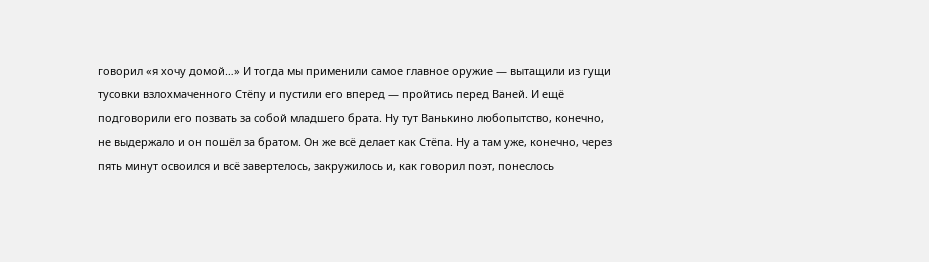говорил «я хочу домой…» И тогда мы применили самое главное оружие — вытащили из гущи тусовки взлохмаченного Стёпу и пустили его вперед — пройтись перед Ваней. И ещё подговорили его позвать за собой младшего брата. Ну тут Ванькино любопытство, конечно, не выдержало и он пошёл за братом. Он же всё делает как Стёпа. Ну а там уже, конечно, через пять минут освоился и всё завертелось, закружилось и, как говорил поэт, понеслось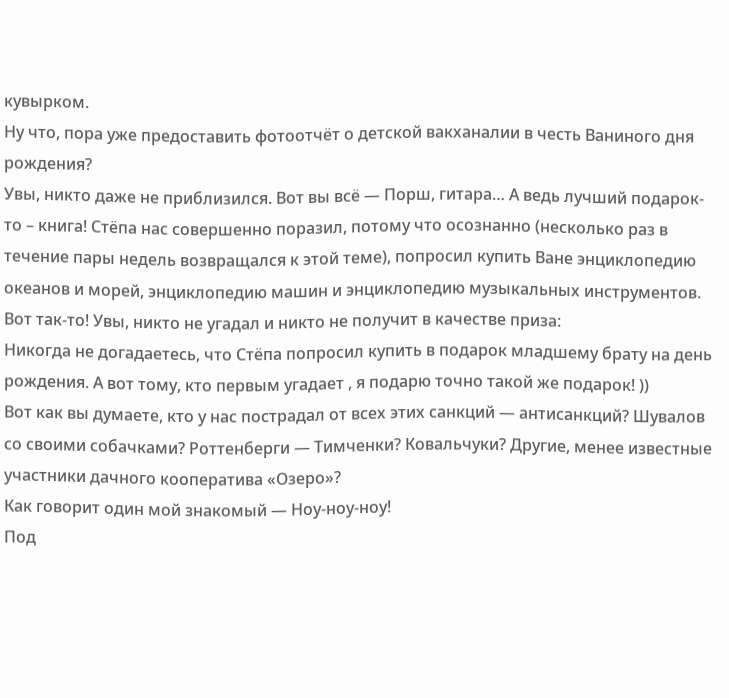кувырком.
Ну что, пора уже предоставить фотоотчёт о детской вакханалии в честь Ваниного дня рождения?
Увы, никто даже не приблизился. Вот вы всё — Порш, гитара… А ведь лучший подарок-то – книга! Стёпа нас совершенно поразил, потому что осознанно (несколько раз в течение пары недель возвращался к этой теме), попросил купить Ване энциклопедию океанов и морей, энциклопедию машин и энциклопедию музыкальных инструментов.
Вот так-то! Увы, никто не угадал и никто не получит в качестве приза:
Никогда не догадаетесь, что Стёпа попросил купить в подарок младшему брату на день рождения. А вот тому, кто первым угадает , я подарю точно такой же подарок! ))
Вот как вы думаете, кто у нас пострадал от всех этих санкций — антисанкций? Шувалов со своими собачками? Роттенберги — Тимченки? Ковальчуки? Другие, менее известные участники дачного кооператива «Озеро»?
Как говорит один мой знакомый — Ноу-ноу-ноу!
Под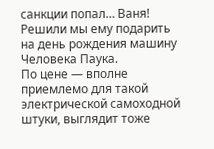санкции попал… Ваня! Решили мы ему подарить на день рождения машину Человека Паука.
По цене — вполне приемлемо для такой электрической самоходной штуки, выглядит тоже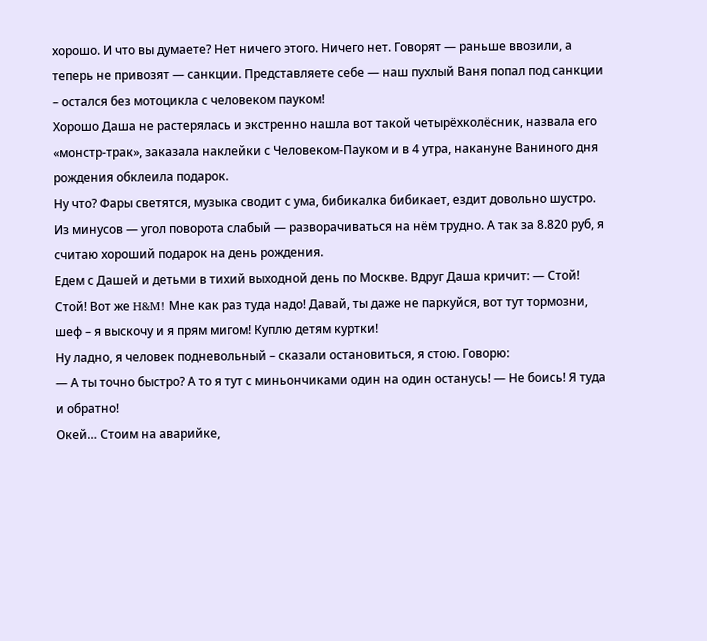хорошо. И что вы думаете? Нет ничего этого. Ничего нет. Говорят — раньше ввозили, а теперь не привозят — санкции. Представляете себе — наш пухлый Ваня попал под санкции – остался без мотоцикла с человеком пауком!
Хорошо Даша не растерялась и экстренно нашла вот такой четырёхколёсник, назвала его «монстр-трак», заказала наклейки с Человеком-Пауком и в 4 утра, накануне Ваниного дня рождения обклеила подарок.
Ну что? Фары светятся, музыка сводит с ума, бибикалка бибикает, ездит довольно шустро. Из минусов — угол поворота слабый — разворачиваться на нём трудно. А так за 8.820 руб, я считаю хороший подарок на день рождения.
Едем с Дашей и детьми в тихий выходной день по Москве. Вдруг Даша кричит: — Стой! Стой! Вот же H&M! Мне как раз туда надо! Давай, ты даже не паркуйся, вот тут тормозни, шеф – я выскочу и я прям мигом! Куплю детям куртки!
Ну ладно, я человек подневольный – сказали остановиться, я стою. Говорю:
— А ты точно быстро? А то я тут с миньончиками один на один останусь! — Не боись! Я туда и обратно!
Окей… Стоим на аварийке,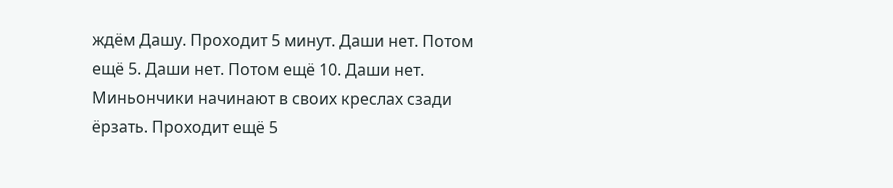ждём Дашу. Проходит 5 минут. Даши нет. Потом ещё 5. Даши нет. Потом ещё 10. Даши нет. Миньончики начинают в своих креслах сзади ёрзать. Проходит ещё 5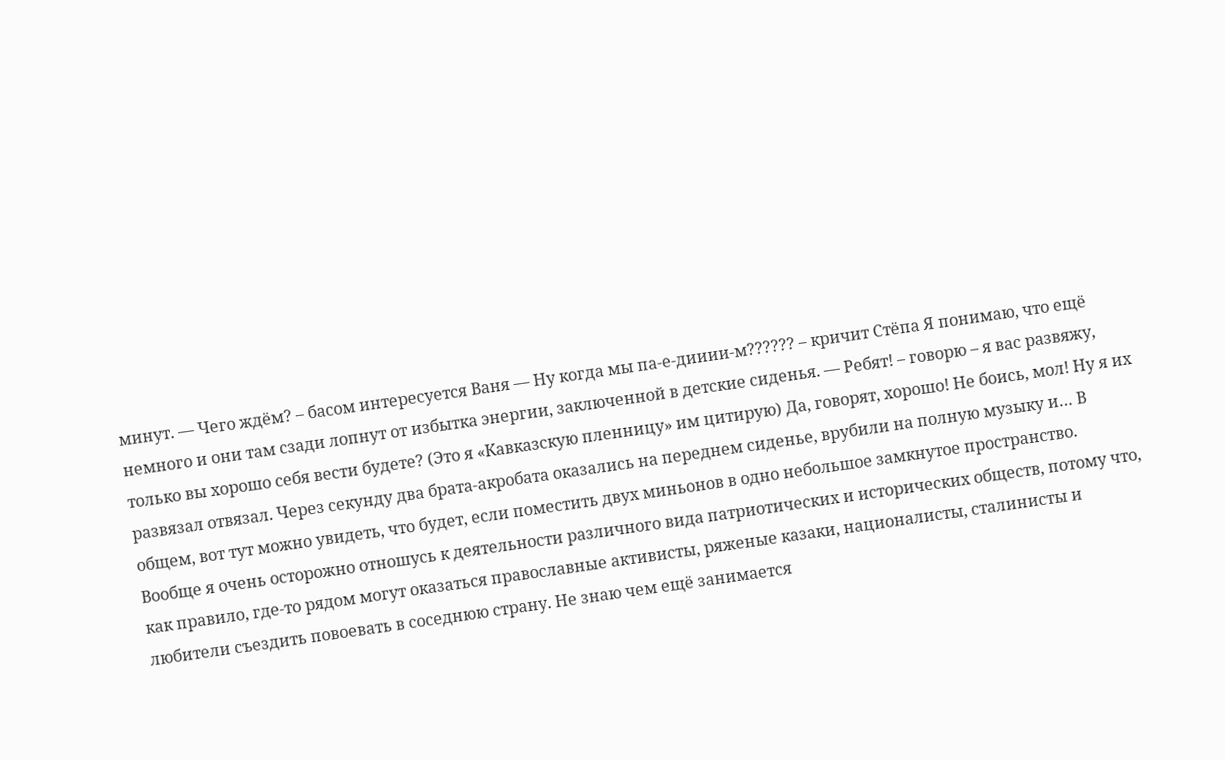минут. — Чего ждём? – басом интересуется Ваня — Ну когда мы па-е-дииии-м?????? – кричит Стёпа Я понимаю, что ещё немного и они там сзади лопнут от избытка энергии, заключенной в детские сиденья. — Ребят! – говорю – я вас развяжу, только вы хорошо себя вести будете? (Это я «Кавказскую пленницу» им цитирую) Да, говорят, хорошо! Не боись, мол! Ну я их развязал отвязал. Через секунду два брата-акробата оказались на переднем сиденье, врубили на полную музыку и… В общем, вот тут можно увидеть, что будет, если поместить двух миньонов в одно небольшое замкнутое пространство.
Вообще я очень осторожно отношусь к деятельности различного вида патриотических и исторических обществ, потому что, как правило, где-то рядом могут оказаться православные активисты, ряженые казаки, националисты, сталинисты и любители съездить повоевать в соседнюю страну. Не знаю чем ещё занимается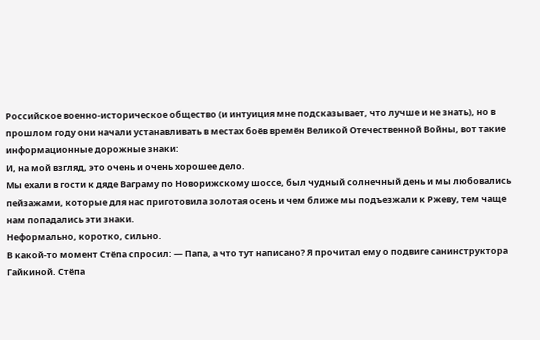Российское военно-историческое общество (и интуиция мне подсказывает, что лучше и не знать), но в прошлом году они начали устанавливать в местах боёв времён Великой Отечественной Войны, вот такие информационные дорожные знаки:
И, на мой взгляд, это очень и очень хорошее дело.
Мы ехали в гости к дяде Ваграму по Новорижскому шоссе, был чудный солнечный день и мы любовались пейзажами, которые для нас приготовила золотая осень и чем ближе мы подъезжали к Ржеву, тем чаще нам попадались эти знаки.
Неформально, коротко, сильно.
В какой-то момент Стёпа спросил: — Папа, а что тут написано? Я прочитал ему о подвиге санинструктора Гайкиной. Стёпа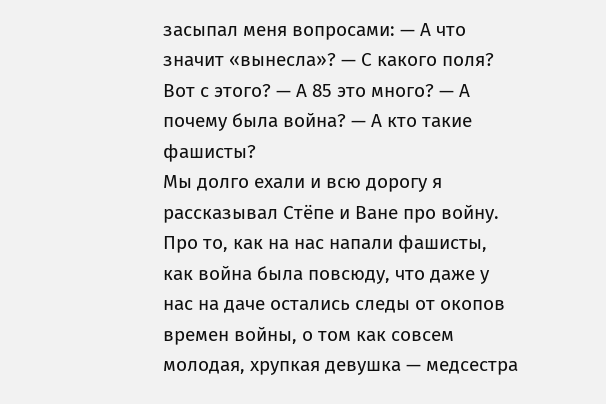засыпал меня вопросами: — А что значит «вынесла»? — С какого поля? Вот с этого? — А 85 это много? — А почему была война? — А кто такие фашисты?
Мы долго ехали и всю дорогу я рассказывал Стёпе и Ване про войну. Про то, как на нас напали фашисты, как война была повсюду, что даже у нас на даче остались следы от окопов времен войны, о том как совсем молодая, хрупкая девушка — медсестра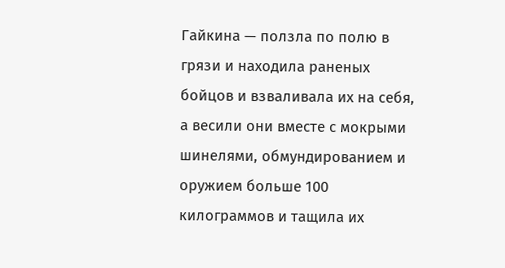Гайкина — ползла по полю в грязи и находила раненых бойцов и взваливала их на себя, а весили они вместе с мокрыми шинелями, обмундированием и оружием больше 100 килограммов и тащила их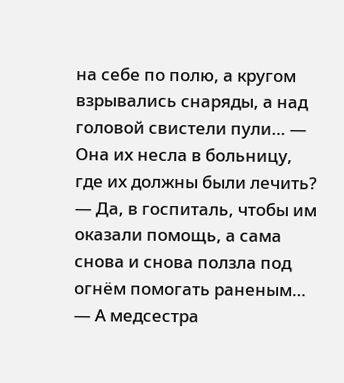на себе по полю, а кругом взрывались снаряды, а над головой свистели пули… — Она их несла в больницу, где их должны были лечить? — Да, в госпиталь, чтобы им оказали помощь, а сама снова и снова ползла под огнём помогать раненым… — А медсестра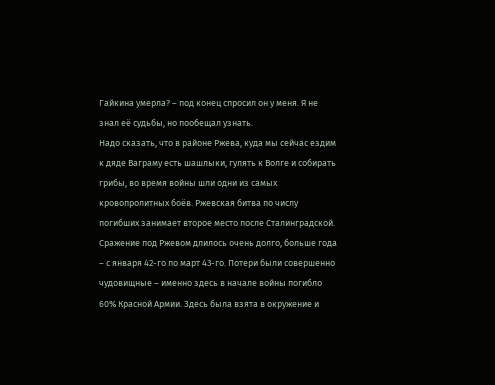Гайкина умерла? – под конец спросил он у меня. Я не знал её судьбы, но пообещал узнать.
Надо сказать, что в районе Ржева, куда мы сейчас ездим к дяде Ваграму есть шашлыки, гулять к Волге и собирать грибы, во время войны шли одни из самых кровопролитных боёв. Ржевская битва по числу погибших занимает второе место после Сталинградской. Сражение под Ржевом длилось очень долго, больше года – с января 42-го по март 43-го. Потери были совершенно чудовищные – именно здесь в начале войны погибло 60% Красной Армии. Здесь была взята в окружение и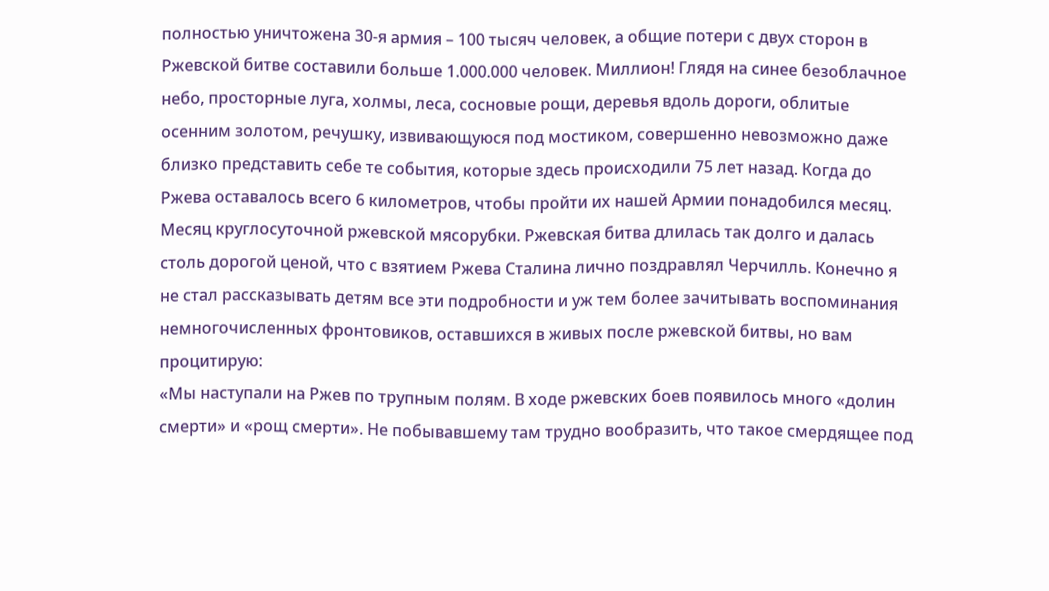полностью уничтожена 30-я армия – 100 тысяч человек, а общие потери с двух сторон в Ржевской битве составили больше 1.000.000 человек. Миллион! Глядя на синее безоблачное небо, просторные луга, холмы, леса, сосновые рощи, деревья вдоль дороги, облитые осенним золотом, речушку, извивающуюся под мостиком, совершенно невозможно даже близко представить себе те события, которые здесь происходили 75 лет назад. Когда до Ржева оставалось всего 6 километров, чтобы пройти их нашей Армии понадобился месяц. Месяц круглосуточной ржевской мясорубки. Ржевская битва длилась так долго и далась столь дорогой ценой, что с взятием Ржева Сталина лично поздравлял Черчилль. Конечно я не стал рассказывать детям все эти подробности и уж тем более зачитывать воспоминания немногочисленных фронтовиков, оставшихся в живых после ржевской битвы, но вам процитирую:
«Мы наступали на Ржев по трупным полям. В ходе ржевских боев появилось много «долин смерти» и «рощ смерти». Не побывавшему там трудно вообразить, что такое смердящее под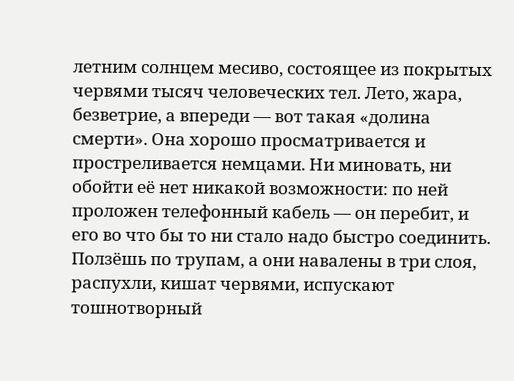летним солнцем месиво, состоящее из покрытых червями тысяч человеческих тел. Лето, жара, безветрие, а впереди — вот такая «долина смерти». Она хорошо просматривается и простреливается немцами. Ни миновать, ни обойти её нет никакой возможности: по ней проложен телефонный кабель — он перебит, и его во что бы то ни стало надо быстро соединить. Ползёшь по трупам, а они навалены в три слоя, распухли, кишат червями, испускают тошнотворный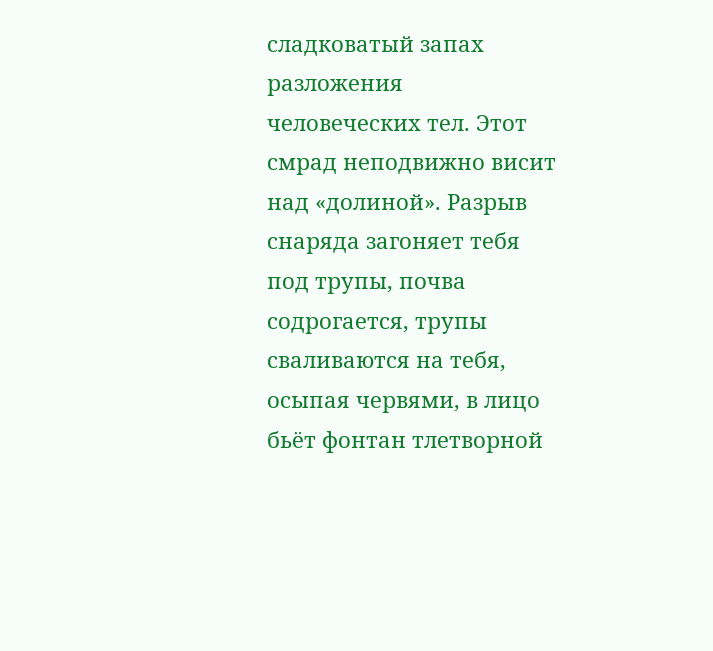сладковатый запах разложения человеческих тел. Этот смрад неподвижно висит над «долиной». Разрыв снаряда загоняет тебя под трупы, почва содрогается, трупы сваливаются на тебя, осыпая червями, в лицо бьёт фонтан тлетворной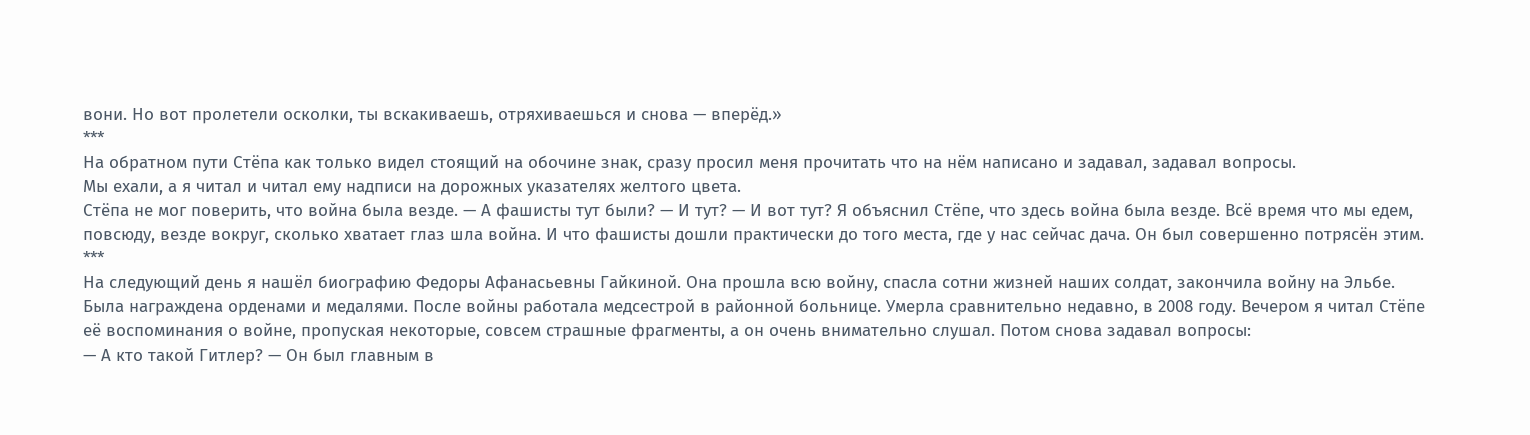вони. Но вот пролетели осколки, ты вскакиваешь, отряхиваешься и снова — вперёд.»
***
На обратном пути Стёпа как только видел стоящий на обочине знак, сразу просил меня прочитать что на нём написано и задавал, задавал вопросы.
Мы ехали, а я читал и читал ему надписи на дорожных указателях желтого цвета.
Стёпа не мог поверить, что война была везде. — А фашисты тут были? — И тут? — И вот тут? Я объяснил Стёпе, что здесь война была везде. Всё время что мы едем, повсюду, везде вокруг, сколько хватает глаз шла война. И что фашисты дошли практически до того места, где у нас сейчас дача. Он был совершенно потрясён этим.
***
На следующий день я нашёл биографию Федоры Афанасьевны Гайкиной. Она прошла всю войну, спасла сотни жизней наших солдат, закончила войну на Эльбе. Была награждена орденами и медалями. После войны работала медсестрой в районной больнице. Умерла сравнительно недавно, в 2008 году. Вечером я читал Стёпе её воспоминания о войне, пропуская некоторые, совсем страшные фрагменты, а он очень внимательно слушал. Потом снова задавал вопросы:
— А кто такой Гитлер? — Он был главным в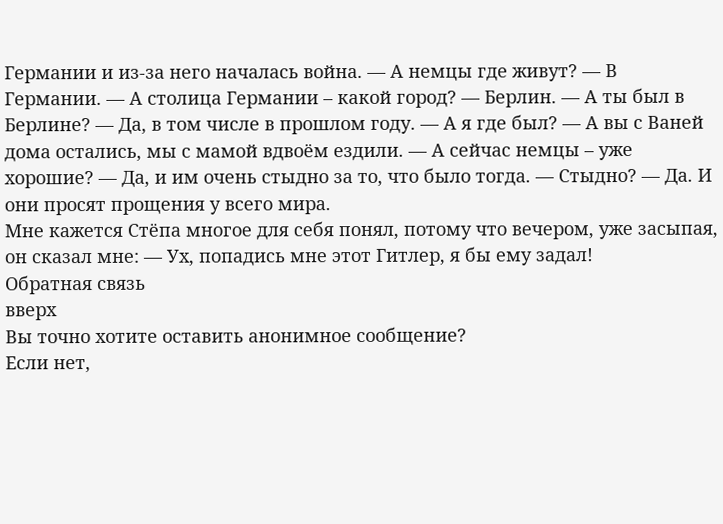Германии и из-за него началась война. — А немцы где живут? — В Германии. — А столица Германии – какой город? — Берлин. — А ты был в Берлине? — Да, в том числе в прошлом году. — А я где был? — А вы с Ваней дома остались, мы с мамой вдвоём ездили. — А сейчас немцы – уже хорошие? — Да, и им очень стыдно за то, что было тогда. — Стыдно? — Да. И они просят прощения у всего мира.
Мне кажется Стёпа многое для себя понял, потому что вечером, уже засыпая, он сказал мне: — Ух, попадись мне этот Гитлер, я бы ему задал!
Обратная связь
вверх
Вы точно хотите оставить анонимное сообщение?
Если нет,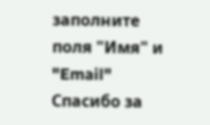заполните поля "Имя" и "Email"
Спасибо за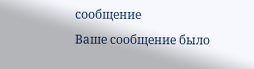сообщение
Ваше сообщение было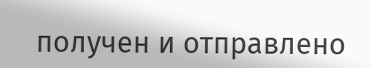получен и отправлено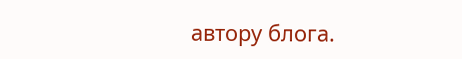автору блога.